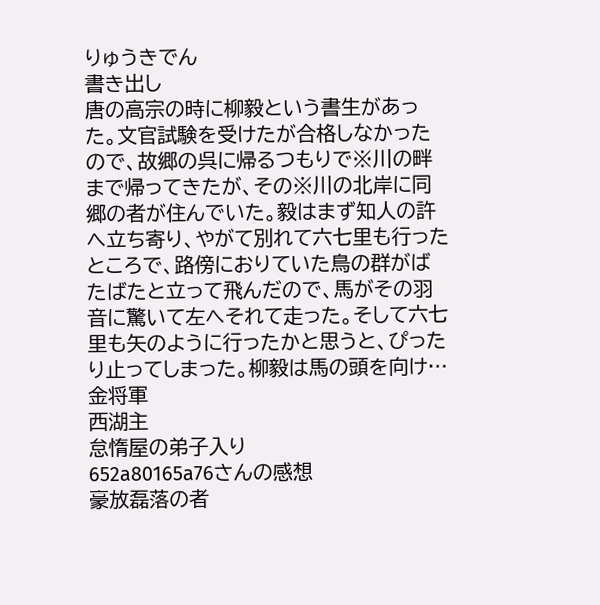りゅうきでん
書き出し
唐の高宗の時に柳毅という書生があった。文官試験を受けたが合格しなかったので、故郷の呉に帰るつもりで※川の畔まで帰ってきたが、その※川の北岸に同郷の者が住んでいた。毅はまず知人の許へ立ち寄り、やがて別れて六七里も行ったところで、路傍におりていた鳥の群がばたばたと立って飛んだので、馬がその羽音に驚いて左へそれて走った。そして六七里も矢のように行ったかと思うと、ぴったり止ってしまった。柳毅は馬の頭を向け…
金将軍
西湖主
怠惰屋の弟子入り
652a80165a76さんの感想
豪放磊落の者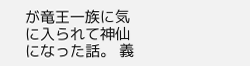が竜王一族に気に入られて神仙になった話。 義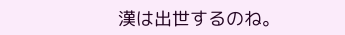漢は出世するのね。